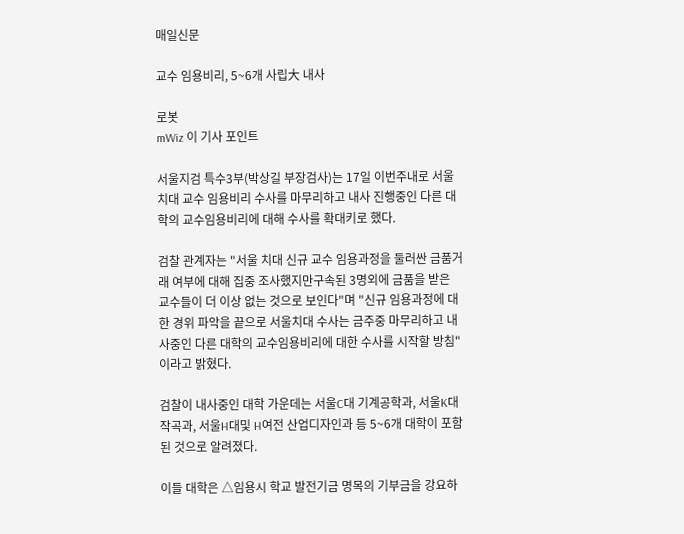매일신문

교수 임용비리, 5~6개 사립大 내사

로봇
mWiz 이 기사 포인트

서울지검 특수3부(박상길 부장검사)는 17일 이번주내로 서울치대 교수 임용비리 수사를 마무리하고 내사 진행중인 다른 대학의 교수임용비리에 대해 수사를 확대키로 했다.

검찰 관계자는 "서울 치대 신규 교수 임용과정을 둘러싼 금품거래 여부에 대해 집중 조사했지만구속된 3명외에 금품을 받은 교수들이 더 이상 없는 것으로 보인다"며 "신규 임용과정에 대한 경위 파악을 끝으로 서울치대 수사는 금주중 마무리하고 내사중인 다른 대학의 교수임용비리에 대한 수사를 시작할 방침"이라고 밝혔다.

검찰이 내사중인 대학 가운데는 서울C대 기계공학과, 서울K대 작곡과, 서울H대및 H여전 산업디자인과 등 5~6개 대학이 포함된 것으로 알려졌다.

이들 대학은 △임용시 학교 발전기금 명목의 기부금을 강요하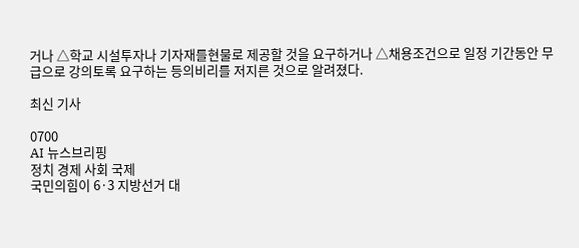거나 △학교 시설투자나 기자재를현물로 제공할 것을 요구하거나 △채용조건으로 일정 기간동안 무급으로 강의토록 요구하는 등의비리를 저지른 것으로 알려졌다.

최신 기사

0700
AI 뉴스브리핑
정치 경제 사회 국제
국민의힘이 6·3 지방선거 대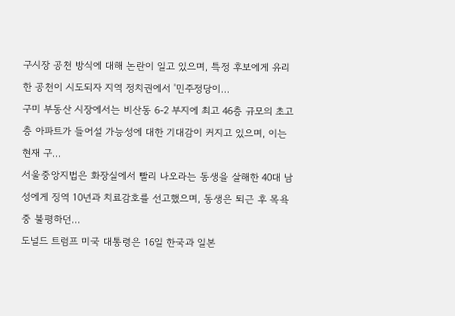구시장 공천 방식에 대해 논란이 일고 있으며, 특정 후보에게 유리한 공천이 시도되자 지역 정치권에서 '민주정당이...
구미 부동산 시장에서는 비산동 6-2 부지에 최고 46층 규모의 초고층 아파트가 들어설 가능성에 대한 기대감이 커지고 있으며, 이는 현재 구...
서울중앙지법은 화장실에서 빨리 나오라는 동생을 살해한 40대 남성에게 징역 10년과 치료감호를 선고했으며, 동생은 퇴근 후 목욕 중 불평하던...
도널드 트럼프 미국 대통령은 16일 한국과 일본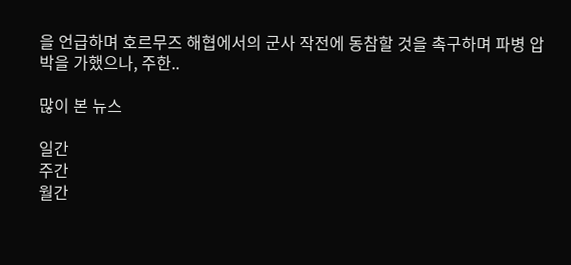을 언급하며 호르무즈 해협에서의 군사 작전에 동참할 것을 촉구하며 파병 압박을 가했으나, 주한..

많이 본 뉴스

일간
주간
월간